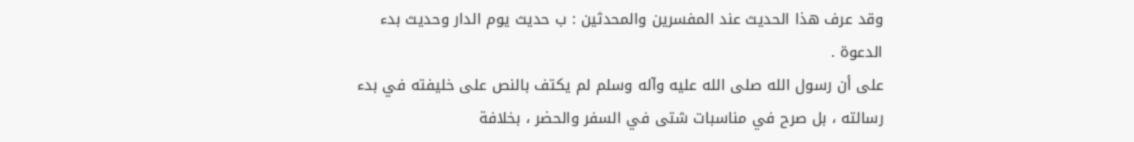وقد عرف هذا الحديث عند المفسرين والمحدثين : ب حديث يوم الدار وحديث بدء
الدعوة .
على أن رسول الله صلى الله عليه وآله وسلم لم يكتف بالنص على خليفته في بدء
رسالته ، بل صرح في مناسبات شتى في السفر والحضر ، بخلافة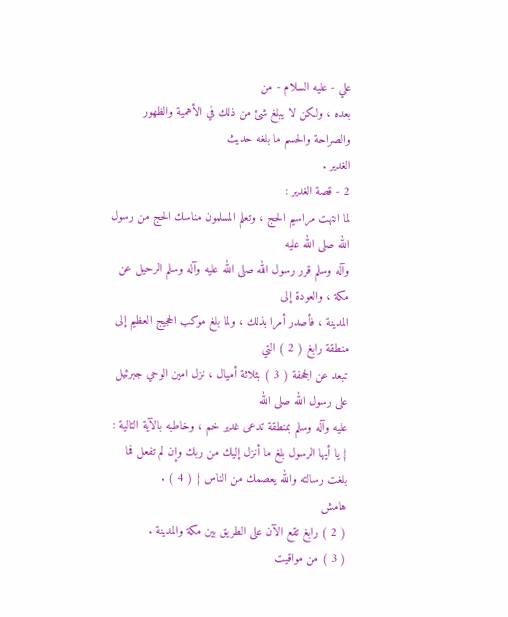علي - عليه السلام - من
بعده ، ولكن لا يبلغ شئ من ذلك في الأهمية والظهور والصراحة والحسم ما بلغه حديث
الغدير .
2 - قصة الغدير :
لما انتهت مراسيم الحج ، وتعلم المسلمون مناسك الحج من رسول الله صلى الله عليه
وآله وسلم قرر رسول الله صلى الله عليه وآله وسلم الرحيل عن مكة ، والعودة إلى
المدينة ، فأصدر أمرا بذلك ، ولما بلغ موكب الحجيج العظيم إلى منطقة رابغ ( 2 ) التي
تبعد عن الجحفة ( 3 ) بثلاثة أميال ، نزل امين الوحي جبرئيل على رسول الله صلى الله
عليه وآله وسلم بمنطقة تدعى غدير خم ، وخاطبه بالآية التالية :
{ يا أيها الرسول بلغ ما أنزل إليك من ربك وإن لم تفعل فما
بلغت رسالته والله يعصمك من الناس } ( 4 ) .
هامش
( 2 ) رابغ تقع الآن على الطريق بين مكة والمدينة .
( 3 ) من مواقيت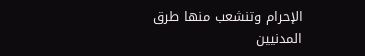الإحرام وتنشعب منها طرق المدنيين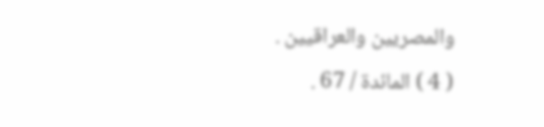والمصريين والعراقيين .
( 4 ) المائدة / 67 .